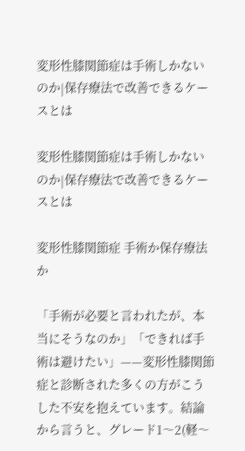変形性膝関節症は手術しかないのか|保存療法で改善できるケースとは

変形性膝関節症は手術しかないのか|保存療法で改善できるケースとは

変形性膝関節症 手術か保存療法か

「手術が必要と言われたが、本当にそうなのか」「できれば手術は避けたい」——変形性膝関節症と診断された多くの方がこうした不安を抱えています。結論から言うと、グレード1〜2(軽〜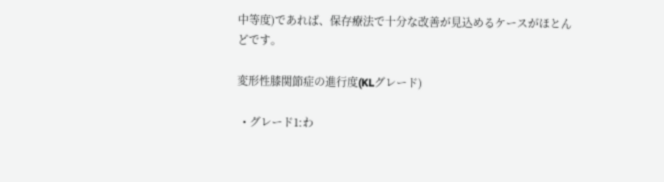中等度)であれば、保存療法で十分な改善が見込めるケースがほとんどです。

変形性膝関節症の進行度(KLグレード)

  • グレード1:わ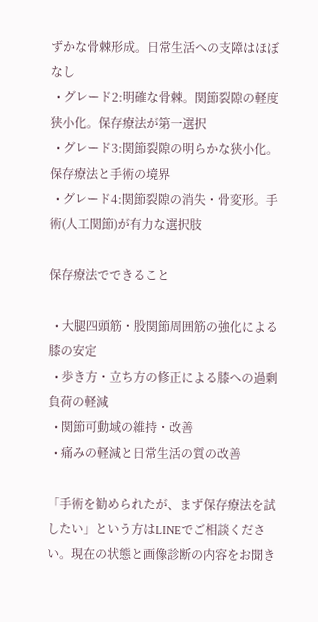ずかな骨棘形成。日常生活への支障はほぼなし
  • グレード2:明確な骨棘。関節裂隙の軽度狭小化。保存療法が第一選択
  • グレード3:関節裂隙の明らかな狭小化。保存療法と手術の境界
  • グレード4:関節裂隙の消失・骨変形。手術(人工関節)が有力な選択肢

保存療法でできること

  • 大腿四頭筋・股関節周囲筋の強化による膝の安定
  • 歩き方・立ち方の修正による膝への過剰負荷の軽減
  • 関節可動域の維持・改善
  • 痛みの軽減と日常生活の質の改善

「手術を勧められたが、まず保存療法を試したい」という方はLINEでご相談ください。現在の状態と画像診断の内容をお聞き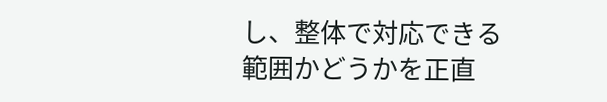し、整体で対応できる範囲かどうかを正直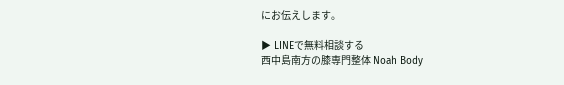にお伝えします。

▶ LINEで無料相談する
西中島南方の膝専門整体 Noah Body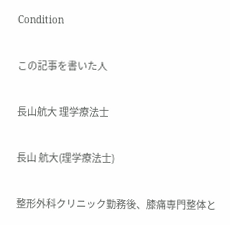Condition

この記事を書いた人

長山航大 理学療法士

長山 航大(理学療法士)

整形外科クリニック勤務後、膝痛専門整体と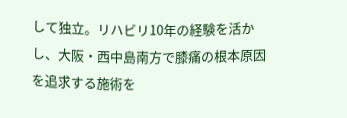して独立。リハビリ10年の経験を活かし、大阪・西中島南方で膝痛の根本原因を追求する施術を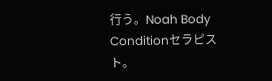行う。Noah Body Conditionセラピスト。